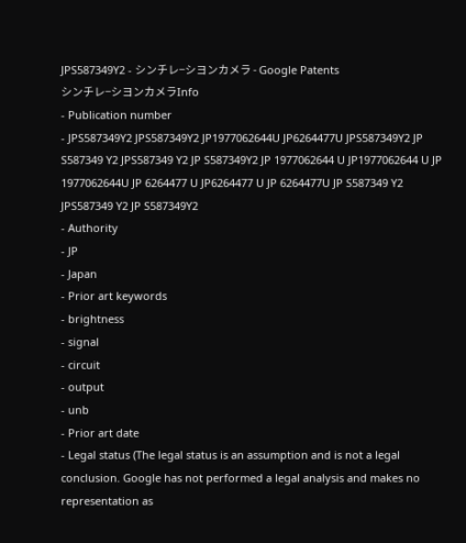JPS587349Y2 - シンチレ−シヨンカメラ - Google Patents
シンチレ−シヨンカメラInfo
- Publication number
- JPS587349Y2 JPS587349Y2 JP1977062644U JP6264477U JPS587349Y2 JP S587349 Y2 JPS587349 Y2 JP S587349Y2 JP 1977062644 U JP1977062644 U JP 1977062644U JP 6264477 U JP6264477 U JP 6264477U JP S587349 Y2 JPS587349 Y2 JP S587349Y2
- Authority
- JP
- Japan
- Prior art keywords
- brightness
- signal
- circuit
- output
- unb
- Prior art date
- Legal status (The legal status is an assumption and is not a legal conclusion. Google has not performed a legal analysis and makes no representation as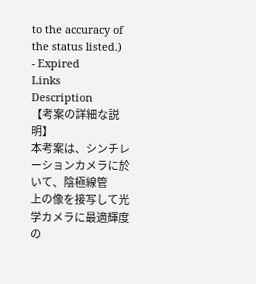to the accuracy of the status listed.)
- Expired
Links
Description
【考案の詳細な説明】
本考案は、シンチレーションカメラに於いて、陰極線管
上の像を接写して光学カメラに最適輝度の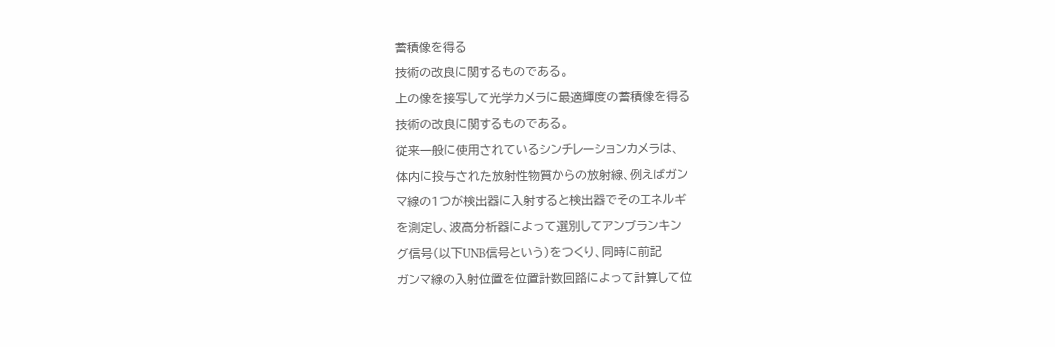蓄積像を得る
技術の改良に関するものである。
上の像を接写して光学カメラに最適輝度の蓄積像を得る
技術の改良に関するものである。
従来一般に使用されているシンチレーションカメラは、
体内に投与された放射性物質からの放射線、例えばガン
マ線の1つが検出器に入射すると検出器でそのエネルギ
を測定し、波高分析器によって選別してアンブランキン
グ信号(以下UNB信号という)をつくり、同時に前記
ガンマ線の入射位置を位置計数回路によって計算して位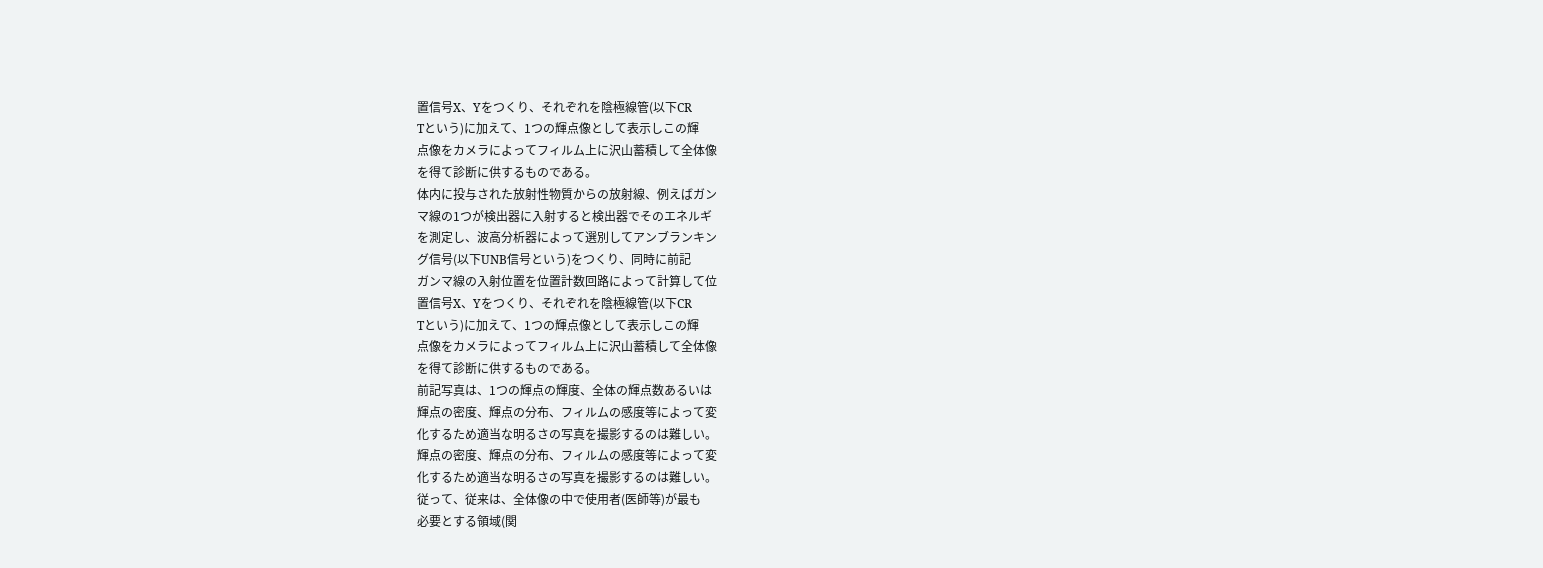置信号X、Yをつくり、それぞれを陰極線管(以下CR
Tという)に加えて、1つの輝点像として表示しこの輝
点像をカメラによってフィルム上に沢山蓄積して全体像
を得て診断に供するものである。
体内に投与された放射性物質からの放射線、例えばガン
マ線の1つが検出器に入射すると検出器でそのエネルギ
を測定し、波高分析器によって選別してアンブランキン
グ信号(以下UNB信号という)をつくり、同時に前記
ガンマ線の入射位置を位置計数回路によって計算して位
置信号X、Yをつくり、それぞれを陰極線管(以下CR
Tという)に加えて、1つの輝点像として表示しこの輝
点像をカメラによってフィルム上に沢山蓄積して全体像
を得て診断に供するものである。
前記写真は、1つの輝点の輝度、全体の輝点数あるいは
輝点の密度、輝点の分布、フィルムの感度等によって変
化するため適当な明るさの写真を撮影するのは難しい。
輝点の密度、輝点の分布、フィルムの感度等によって変
化するため適当な明るさの写真を撮影するのは難しい。
従って、従来は、全体像の中で使用者(医師等)が最も
必要とする領域(関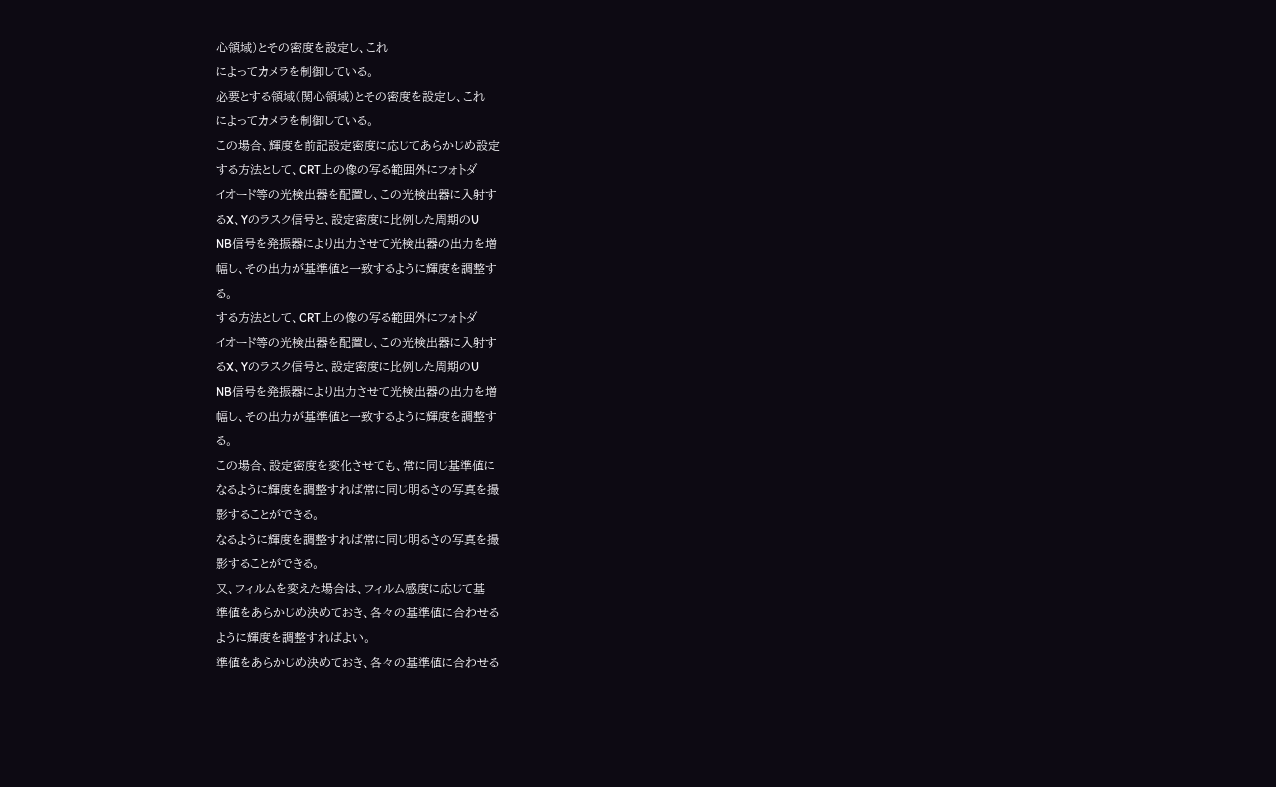心領域)とその密度を設定し、これ
によってカメラを制御している。
必要とする領域(関心領域)とその密度を設定し、これ
によってカメラを制御している。
この場合、輝度を前記設定密度に応じてあらかじめ設定
する方法として、CRT上の像の写る範囲外にフォトダ
イオード等の光検出器を配置し、この光検出器に入射す
るX、Yのラスク信号と、設定密度に比例した周期のU
NB信号を発振器により出力させて光検出器の出力を増
幅し、その出力が基準値と一致するように輝度を調整す
る。
する方法として、CRT上の像の写る範囲外にフォトダ
イオード等の光検出器を配置し、この光検出器に入射す
るX、Yのラスク信号と、設定密度に比例した周期のU
NB信号を発振器により出力させて光検出器の出力を増
幅し、その出力が基準値と一致するように輝度を調整す
る。
この場合、設定密度を変化させても、常に同じ基準値に
なるように輝度を調整すれば常に同じ明るさの写真を撮
影することができる。
なるように輝度を調整すれば常に同じ明るさの写真を撮
影することができる。
又、フィルムを変えた場合は、フィルム感度に応じて基
準値をあらかじめ決めておき、各々の基準値に合わせる
ように輝度を調整すればよい。
準値をあらかじめ決めておき、各々の基準値に合わせる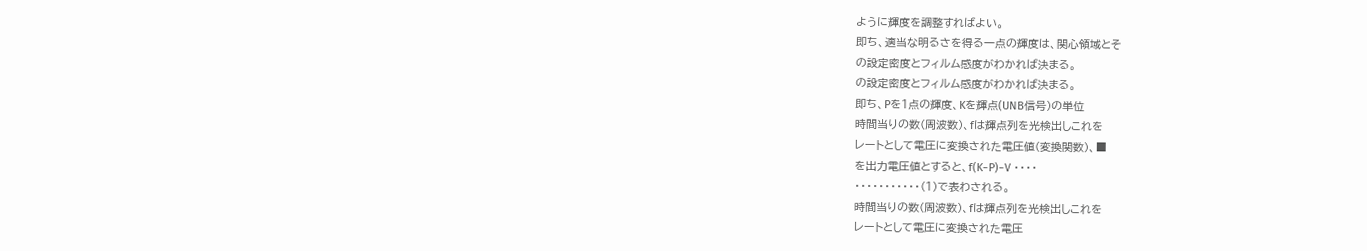ように輝度を調整すればよい。
即ち、適当な明るさを得る一点の輝度は、関心領域とそ
の設定密度とフィルム感度がわかれば決まる。
の設定密度とフィルム感度がわかれば決まる。
即ち、Pを1点の輝度、Kを輝点(UNB信号)の単位
時間当りの数(周波数)、fは輝点列を光検出しこれを
レートとして電圧に変換された電圧値(変換関数)、■
を出力電圧値とすると、f(K−P)−V ・・・・
・・・・・・・・・・・(1)で表わされる。
時間当りの数(周波数)、fは輝点列を光検出しこれを
レートとして電圧に変換された電圧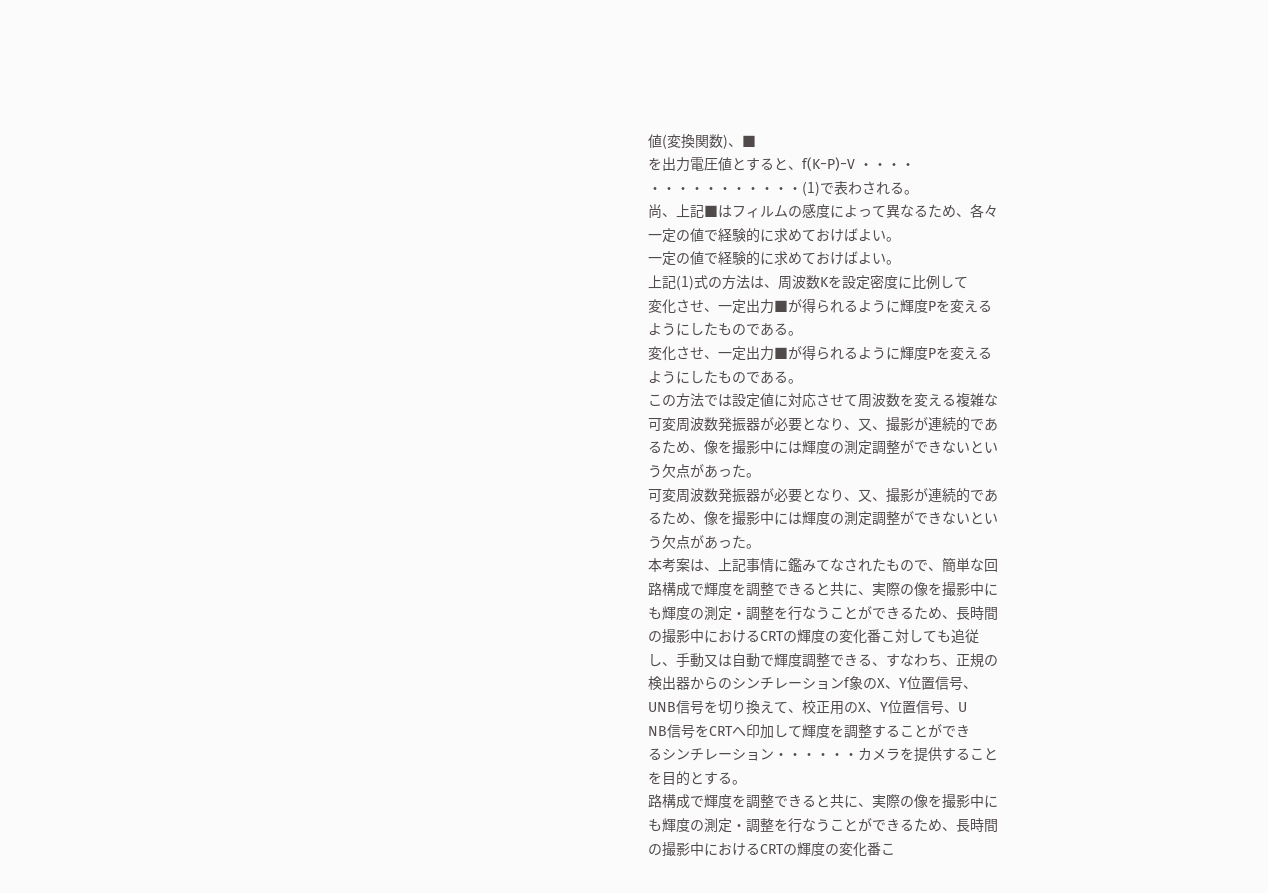値(変換関数)、■
を出力電圧値とすると、f(K−P)−V ・・・・
・・・・・・・・・・・(1)で表わされる。
尚、上記■はフィルムの感度によって異なるため、各々
一定の値で経験的に求めておけばよい。
一定の値で経験的に求めておけばよい。
上記(1)式の方法は、周波数Kを設定密度に比例して
変化させ、一定出力■が得られるように輝度Pを変える
ようにしたものである。
変化させ、一定出力■が得られるように輝度Pを変える
ようにしたものである。
この方法では設定値に対応させて周波数を変える複雑な
可変周波数発振器が必要となり、又、撮影が連続的であ
るため、像を撮影中には輝度の測定調整ができないとい
う欠点があった。
可変周波数発振器が必要となり、又、撮影が連続的であ
るため、像を撮影中には輝度の測定調整ができないとい
う欠点があった。
本考案は、上記事情に鑑みてなされたもので、簡単な回
路構成で輝度を調整できると共に、実際の像を撮影中に
も輝度の測定・調整を行なうことができるため、長時間
の撮影中におけるCRTの輝度の変化番こ対しても追従
し、手動又は自動で輝度調整できる、すなわち、正規の
検出器からのシンチレーションf象のX、Y位置信号、
UNB信号を切り換えて、校正用のX、Y位置信号、U
NB信号をCRTへ印加して輝度を調整することができ
るシンチレーション・・・・・・カメラを提供すること
を目的とする。
路構成で輝度を調整できると共に、実際の像を撮影中に
も輝度の測定・調整を行なうことができるため、長時間
の撮影中におけるCRTの輝度の変化番こ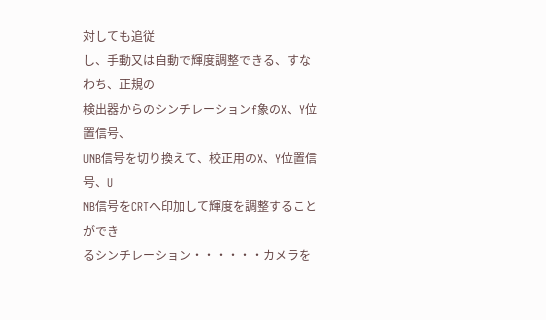対しても追従
し、手動又は自動で輝度調整できる、すなわち、正規の
検出器からのシンチレーションf象のX、Y位置信号、
UNB信号を切り換えて、校正用のX、Y位置信号、U
NB信号をCRTへ印加して輝度を調整することができ
るシンチレーション・・・・・・カメラを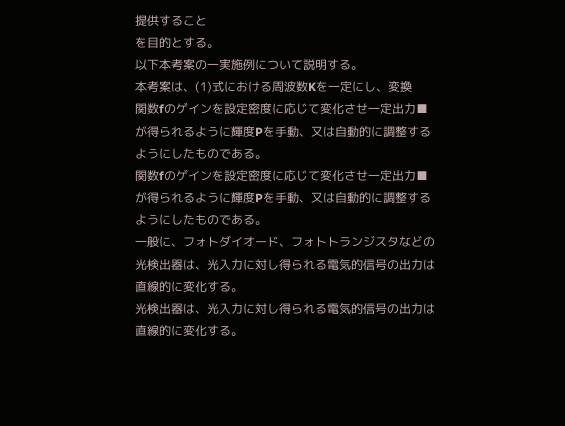提供すること
を目的とする。
以下本考案の一実施例について説明する。
本考案は、(1)式における周波数Kを一定にし、変換
関数fのゲインを設定密度に応じて変化させ一定出力■
が得られるように輝度Pを手動、又は自動的に調整する
ようにしたものである。
関数fのゲインを設定密度に応じて変化させ一定出力■
が得られるように輝度Pを手動、又は自動的に調整する
ようにしたものである。
一般に、フォトダイオード、フォトトランジスタなどの
光検出器は、光入力に対し得られる電気的信号の出力は
直線的に変化する。
光検出器は、光入力に対し得られる電気的信号の出力は
直線的に変化する。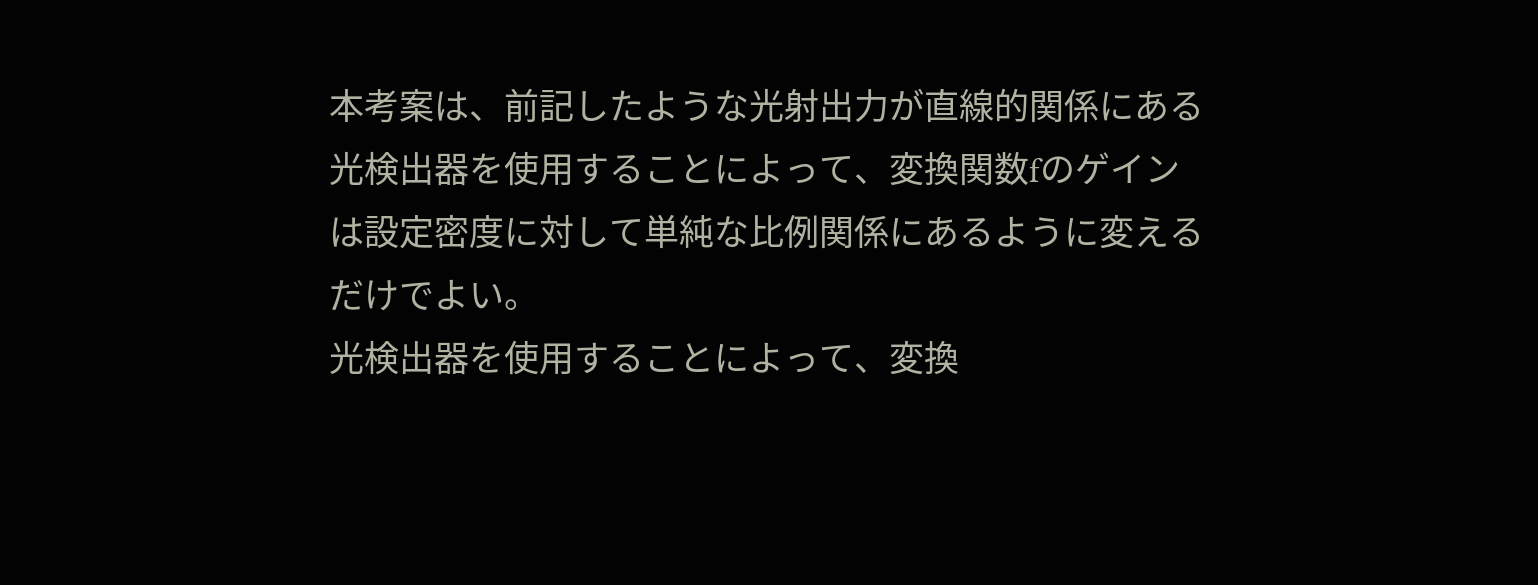本考案は、前記したような光射出力が直線的関係にある
光検出器を使用することによって、変換関数fのゲイン
は設定密度に対して単純な比例関係にあるように変える
だけでよい。
光検出器を使用することによって、変換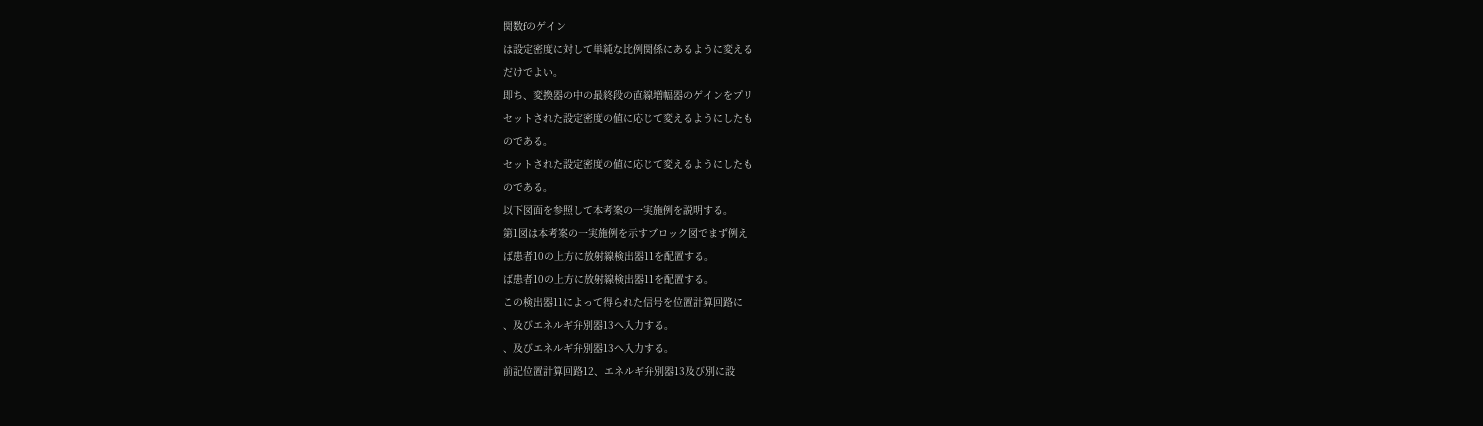関数fのゲイン
は設定密度に対して単純な比例関係にあるように変える
だけでよい。
即ち、変換器の中の最終段の直線増幅器のゲインをプリ
セットされた設定密度の値に応じて変えるようにしたも
のである。
セットされた設定密度の値に応じて変えるようにしたも
のである。
以下図面を参照して本考案の一実施例を説明する。
第1図は本考案の一実施例を示すブロック図でまず例え
ば患者10の上方に放射線検出器11を配置する。
ば患者10の上方に放射線検出器11を配置する。
この検出器11によって得られた信号を位置計算回路に
、及びエネルギ弁別器13へ入力する。
、及びエネルギ弁別器13へ入力する。
前記位置計算回路12、エネルギ弁別器13及び別に設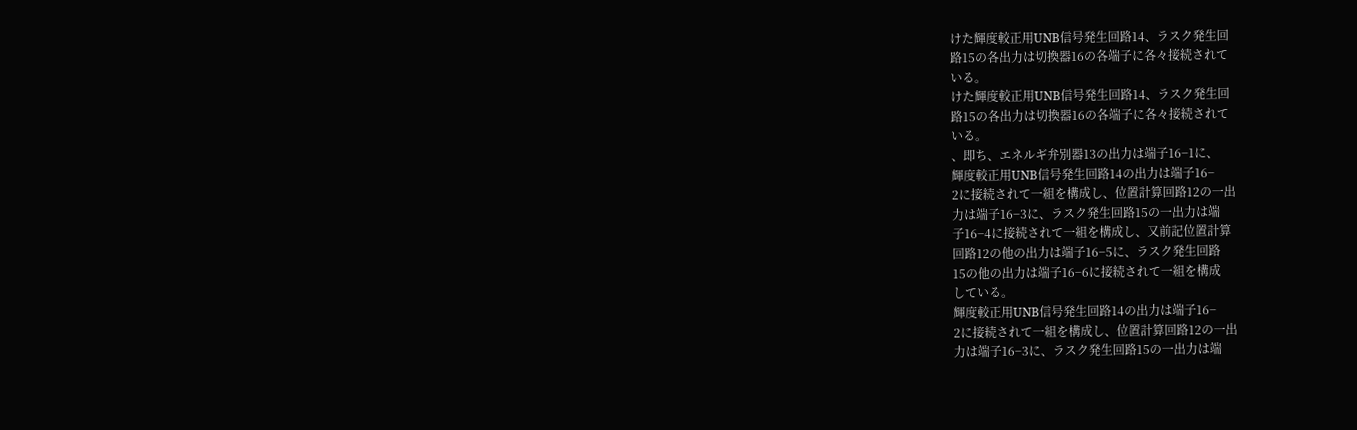けた輝度較正用UNB信号発生回路14、ラスク発生回
路15の各出力は切換器16の各端子に各々接続されて
いる。
けた輝度較正用UNB信号発生回路14、ラスク発生回
路15の各出力は切換器16の各端子に各々接続されて
いる。
、即ち、エネルギ弁別器13の出力は端子16−1に、
輝度較正用UNB信号発生回路14の出力は端子16−
2に接続されて一組を構成し、位置計算回路12の一出
力は端子16−3に、ラスク発生回路15の一出力は端
子16−4に接続されて一組を構成し、又前記位置計算
回路12の他の出力は端子16−5に、ラスク発生回路
15の他の出力は端子16−6に接続されて一組を構成
している。
輝度較正用UNB信号発生回路14の出力は端子16−
2に接続されて一組を構成し、位置計算回路12の一出
力は端子16−3に、ラスク発生回路15の一出力は端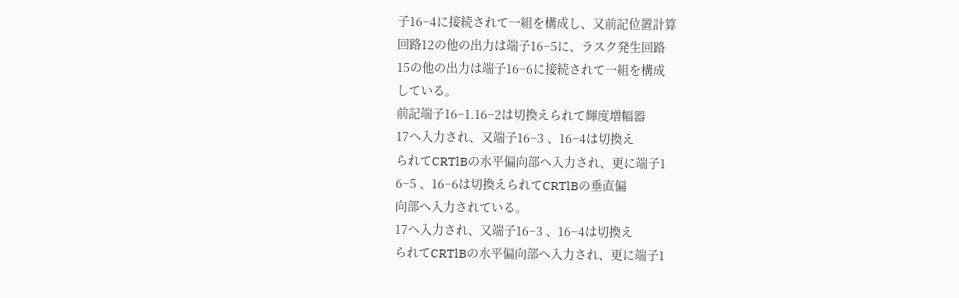子16−4に接続されて一組を構成し、又前記位置計算
回路12の他の出力は端子16−5に、ラスク発生回路
15の他の出力は端子16−6に接続されて一組を構成
している。
前記端子16−1.16−2は切換えられて輝度増幅器
17へ入力され、又端子16−3 、16−4は切換え
られてCRTlBの水平偏向部へ入力され、更に端子1
6−5 、16−6は切換えられてCRTlBの垂直偏
向部へ入力されている。
17へ入力され、又端子16−3 、16−4は切換え
られてCRTlBの水平偏向部へ入力され、更に端子1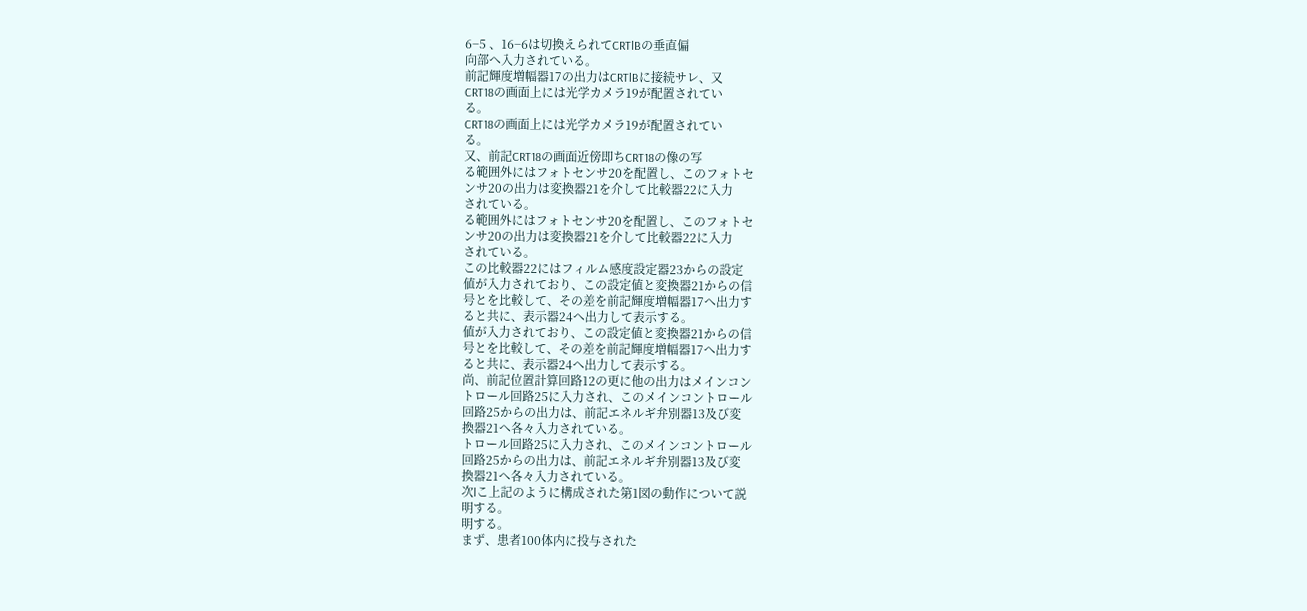6−5 、16−6は切換えられてCRTlBの垂直偏
向部へ入力されている。
前記輝度増幅器17の出力はCRTlBに接続サレ、又
CRT18の画面上には光学カメラ19が配置されてい
る。
CRT18の画面上には光学カメラ19が配置されてい
る。
又、前記CRT18の画面近傍即ちCRT18の像の写
る範囲外にはフォトセンサ20を配置し、このフォトセ
ンサ20の出力は変換器21を介して比較器22に入力
されている。
る範囲外にはフォトセンサ20を配置し、このフォトセ
ンサ20の出力は変換器21を介して比較器22に入力
されている。
この比較器22にはフィルム感度設定器23からの設定
値が入力されており、この設定値と変換器21からの信
号とを比較して、その差を前記輝度増幅器17へ出力す
ると共に、表示器24へ出力して表示する。
値が入力されており、この設定値と変換器21からの信
号とを比較して、その差を前記輝度増幅器17へ出力す
ると共に、表示器24へ出力して表示する。
尚、前記位置計算回路12の更に他の出力はメインコン
トロール回路25に入力され、このメインコントロール
回路25からの出力は、前記エネルギ弁別器13及び変
換器21へ各々入力されている。
トロール回路25に入力され、このメインコントロール
回路25からの出力は、前記エネルギ弁別器13及び変
換器21へ各々入力されている。
次lこ上記のように構成された第1図の動作について説
明する。
明する。
まず、患者100体内に投与された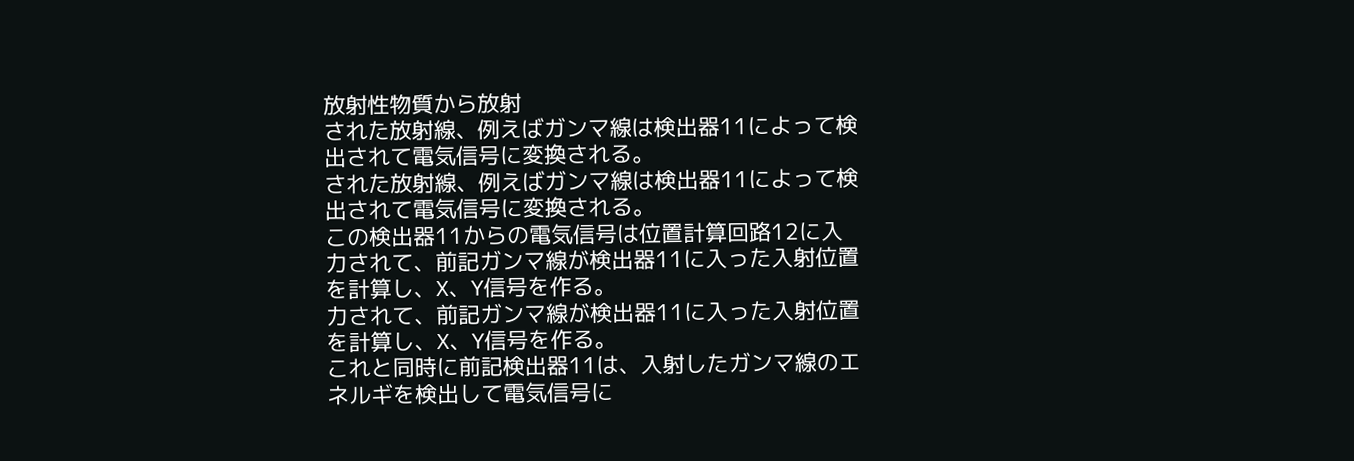放射性物質から放射
された放射線、例えばガンマ線は検出器11によって検
出されて電気信号に変換される。
された放射線、例えばガンマ線は検出器11によって検
出されて電気信号に変換される。
この検出器11からの電気信号は位置計算回路12に入
力されて、前記ガンマ線が検出器11に入った入射位置
を計算し、X、Y信号を作る。
力されて、前記ガンマ線が検出器11に入った入射位置
を計算し、X、Y信号を作る。
これと同時に前記検出器11は、入射したガンマ線のエ
ネルギを検出して電気信号に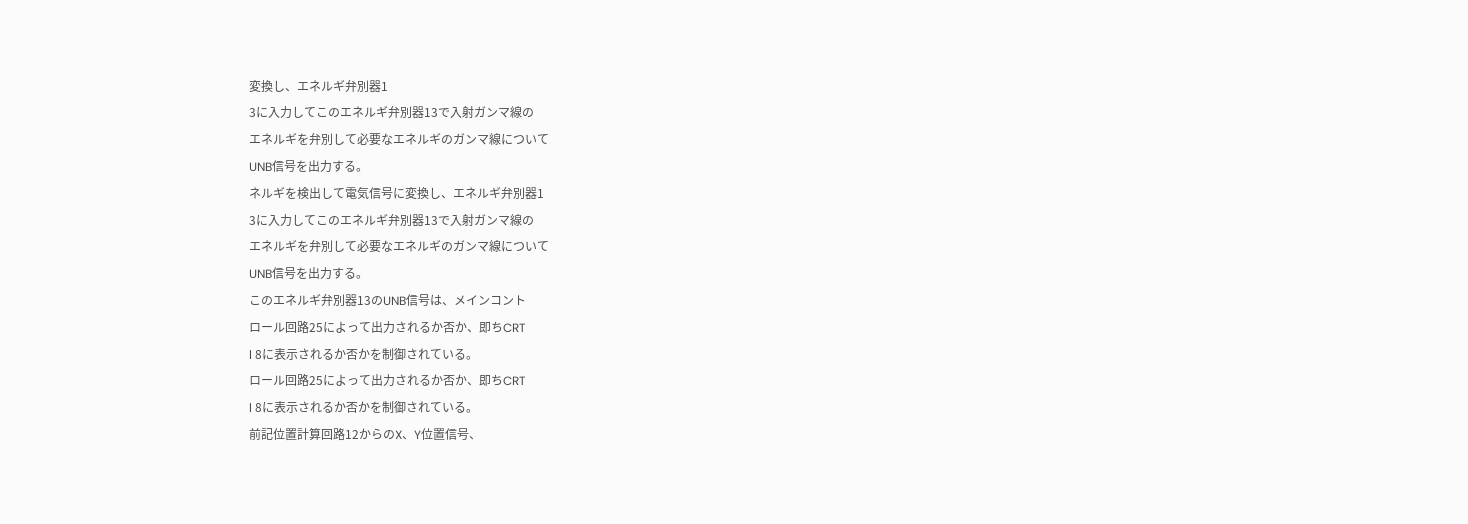変換し、エネルギ弁別器1
3に入力してこのエネルギ弁別器13で入射ガンマ線の
エネルギを弁別して必要なエネルギのガンマ線について
UNB信号を出力する。
ネルギを検出して電気信号に変換し、エネルギ弁別器1
3に入力してこのエネルギ弁別器13で入射ガンマ線の
エネルギを弁別して必要なエネルギのガンマ線について
UNB信号を出力する。
このエネルギ弁別器13のUNB信号は、メインコント
ロール回路25によって出力されるか否か、即ちCRT
l 8に表示されるか否かを制御されている。
ロール回路25によって出力されるか否か、即ちCRT
l 8に表示されるか否かを制御されている。
前記位置計算回路12からのX、Y位置信号、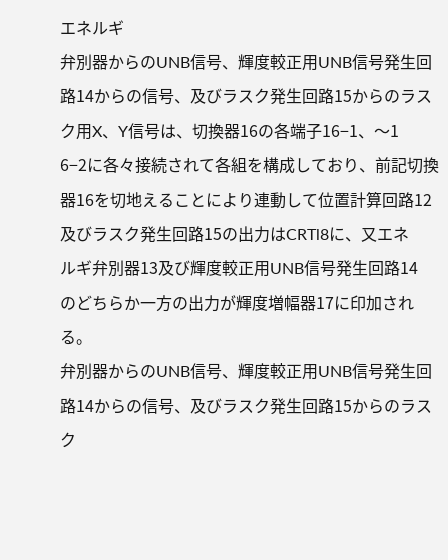エネルギ
弁別器からのUNB信号、輝度較正用UNB信号発生回
路14からの信号、及びラスク発生回路15からのラス
ク用X、Y信号は、切換器16の各端子16−1、〜1
6−2に各々接続されて各組を構成しており、前記切換
器16を切地えることにより連動して位置計算回路12
及びラスク発生回路15の出力はCRTl8に、又エネ
ルギ弁別器13及び輝度較正用UNB信号発生回路14
のどちらか一方の出力が輝度増幅器17に印加される。
弁別器からのUNB信号、輝度較正用UNB信号発生回
路14からの信号、及びラスク発生回路15からのラス
ク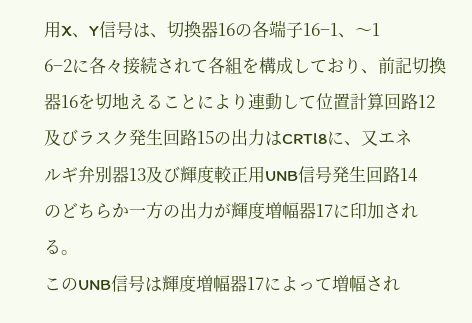用X、Y信号は、切換器16の各端子16−1、〜1
6−2に各々接続されて各組を構成しており、前記切換
器16を切地えることにより連動して位置計算回路12
及びラスク発生回路15の出力はCRTl8に、又エネ
ルギ弁別器13及び輝度較正用UNB信号発生回路14
のどちらか一方の出力が輝度増幅器17に印加される。
このUNB信号は輝度増幅器17によって増幅され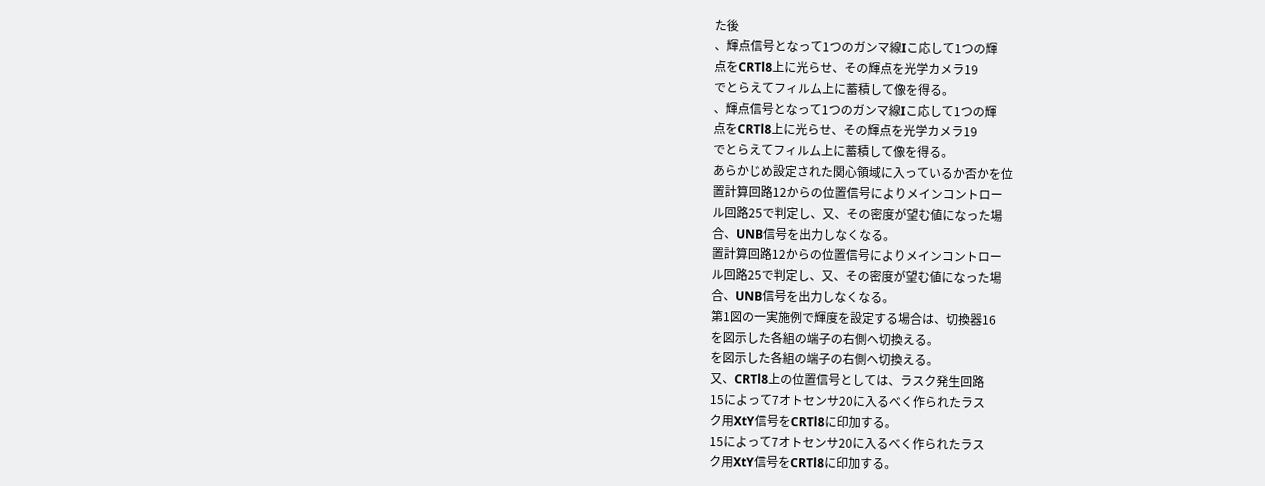た後
、輝点信号となって1つのガンマ線Iこ応して1つの輝
点をCRTl8上に光らせ、その輝点を光学カメラ19
でとらえてフィルム上に蓄積して像を得る。
、輝点信号となって1つのガンマ線Iこ応して1つの輝
点をCRTl8上に光らせ、その輝点を光学カメラ19
でとらえてフィルム上に蓄積して像を得る。
あらかじめ設定された関心領域に入っているか否かを位
置計算回路12からの位置信号によりメインコントロー
ル回路25で判定し、又、その密度が望む値になった場
合、UNB信号を出力しなくなる。
置計算回路12からの位置信号によりメインコントロー
ル回路25で判定し、又、その密度が望む値になった場
合、UNB信号を出力しなくなる。
第1図の一実施例で輝度を設定する場合は、切換器16
を図示した各組の端子の右側へ切換える。
を図示した各組の端子の右側へ切換える。
又、CRTl8上の位置信号としては、ラスク発生回路
15によって7オトセンサ20に入るべく作られたラス
ク用XtY信号をCRTl8に印加する。
15によって7オトセンサ20に入るべく作られたラス
ク用XtY信号をCRTl8に印加する。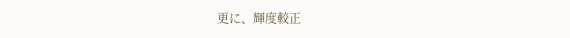更に、輝度較正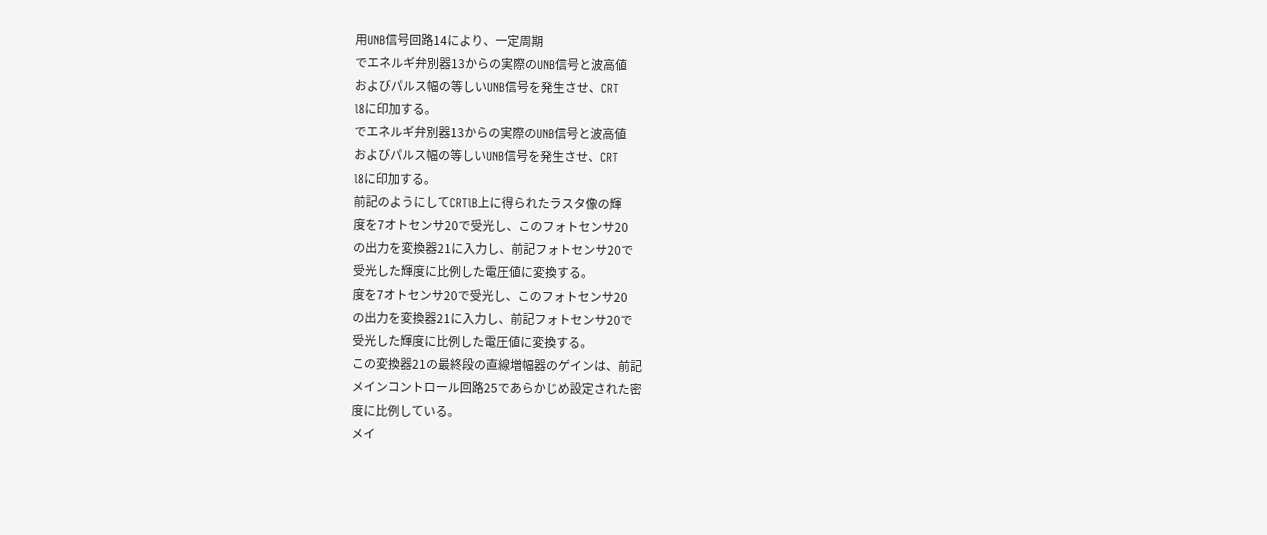用UNB信号回路14により、一定周期
でエネルギ弁別器13からの実際のUNB信号と波高値
およびパルス幅の等しいUNB信号を発生させ、CRT
l8に印加する。
でエネルギ弁別器13からの実際のUNB信号と波高値
およびパルス幅の等しいUNB信号を発生させ、CRT
l8に印加する。
前記のようにしてCRTlB上に得られたラスタ像の輝
度を7オトセンサ20で受光し、このフォトセンサ20
の出力を変換器21に入力し、前記フォトセンサ20で
受光した輝度に比例した電圧値に変換する。
度を7オトセンサ20で受光し、このフォトセンサ20
の出力を変換器21に入力し、前記フォトセンサ20で
受光した輝度に比例した電圧値に変換する。
この変換器21の最終段の直線増幅器のゲインは、前記
メインコントロール回路25であらかじめ設定された密
度に比例している。
メイ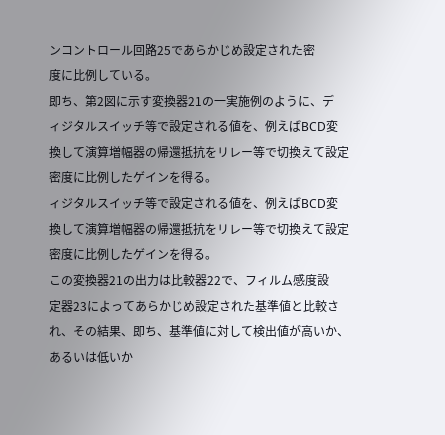ンコントロール回路25であらかじめ設定された密
度に比例している。
即ち、第2図に示す変換器21の一実施例のように、デ
ィジタルスイッチ等で設定される値を、例えばBCD変
換して演算増幅器の帰還抵抗をリレー等で切換えて設定
密度に比例したゲインを得る。
ィジタルスイッチ等で設定される値を、例えばBCD変
換して演算増幅器の帰還抵抗をリレー等で切換えて設定
密度に比例したゲインを得る。
この変換器21の出力は比較器22で、フィルム感度設
定器23によってあらかじめ設定された基準値と比較さ
れ、その結果、即ち、基準値に対して検出値が高いか、
あるいは低いか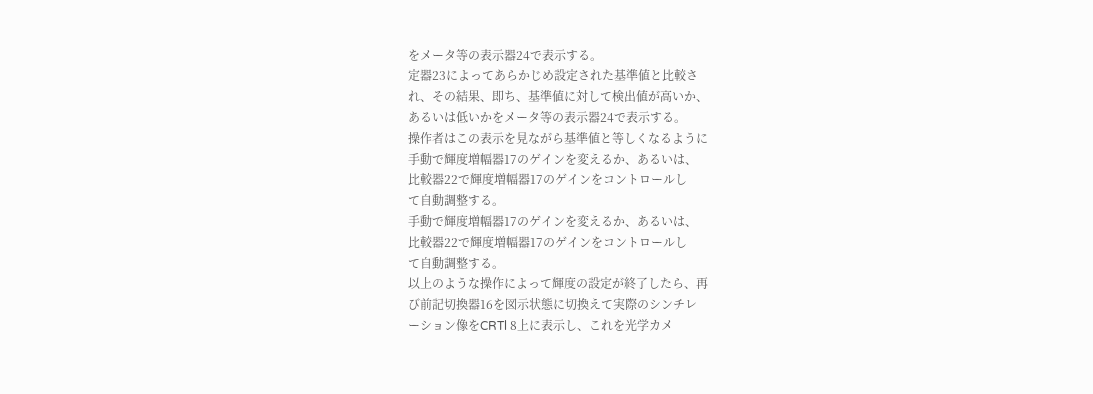をメータ等の表示器24で表示する。
定器23によってあらかじめ設定された基準値と比較さ
れ、その結果、即ち、基準値に対して検出値が高いか、
あるいは低いかをメータ等の表示器24で表示する。
操作者はこの表示を見ながら基準値と等しくなるように
手動で輝度増幅器17のゲインを変えるか、あるいは、
比較器22で輝度増幅器17のゲインをコントロールし
て自動調整する。
手動で輝度増幅器17のゲインを変えるか、あるいは、
比較器22で輝度増幅器17のゲインをコントロールし
て自動調整する。
以上のような操作によって輝度の設定が終了したら、再
び前記切換器16を図示状態に切換えて実際のシンチレ
ーション像をCRTl 8上に表示し、これを光学カメ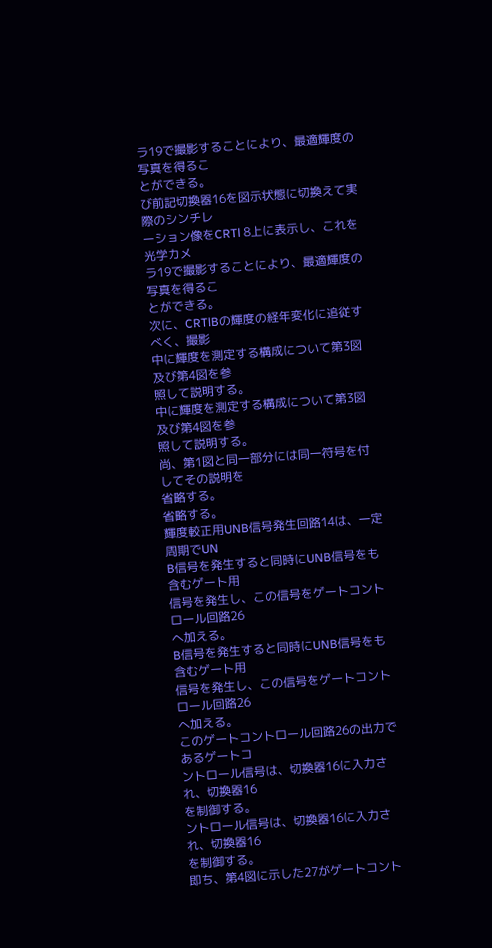ラ19で撮影することにより、最適輝度の写真を得るこ
とができる。
び前記切換器16を図示状態に切換えて実際のシンチレ
ーション像をCRTl 8上に表示し、これを光学カメ
ラ19で撮影することにより、最適輝度の写真を得るこ
とができる。
次に、CRTlBの輝度の経年変化に追従すべく、撮影
中に輝度を測定する構成について第3図及び第4図を参
照して説明する。
中に輝度を測定する構成について第3図及び第4図を参
照して説明する。
尚、第1図と同一部分には同一符号を付してその説明を
省略する。
省略する。
輝度較正用UNB信号発生回路14は、一定周期でUN
B信号を発生すると同時にUNB信号をも含むゲート用
信号を発生し、この信号をゲートコントロール回路26
へ加える。
B信号を発生すると同時にUNB信号をも含むゲート用
信号を発生し、この信号をゲートコントロール回路26
へ加える。
このゲートコントロール回路26の出力であるゲートコ
ントロール信号は、切換器16に入力され、切換器16
を制御する。
ントロール信号は、切換器16に入力され、切換器16
を制御する。
即ち、第4図に示した27がゲートコント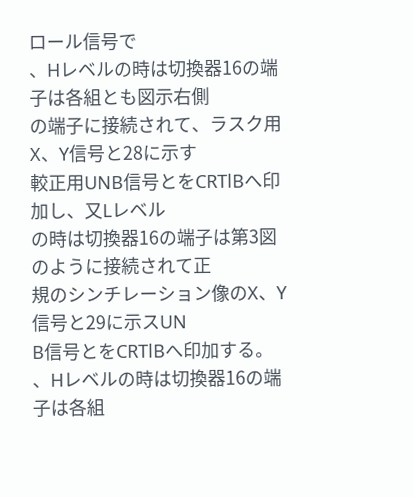ロール信号で
、Hレベルの時は切換器16の端子は各組とも図示右側
の端子に接続されて、ラスク用X、Y信号と28に示す
較正用UNB信号とをCRTlBへ印加し、又Lレベル
の時は切換器16の端子は第3図のように接続されて正
規のシンチレーション像のX、Y信号と29に示スUN
B信号とをCRTlBへ印加する。
、Hレベルの時は切換器16の端子は各組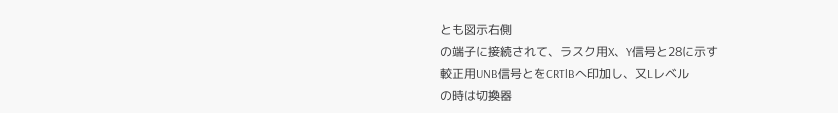とも図示右側
の端子に接続されて、ラスク用X、Y信号と28に示す
較正用UNB信号とをCRTlBへ印加し、又Lレベル
の時は切換器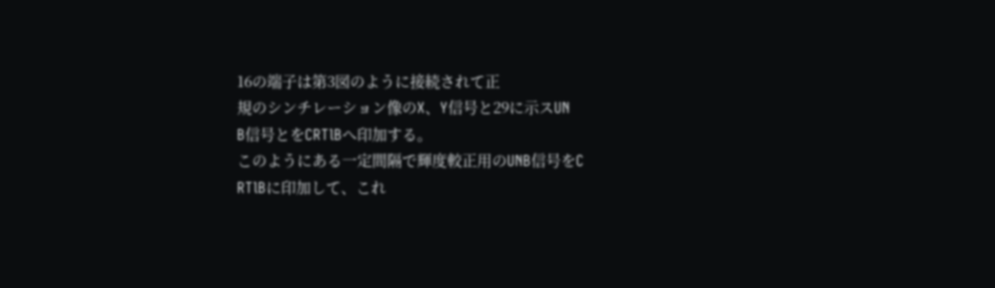16の端子は第3図のように接続されて正
規のシンチレーション像のX、Y信号と29に示スUN
B信号とをCRTlBへ印加する。
このようにある一定間隔で輝度較正用のUNB信号をC
RTlBに印加して、これ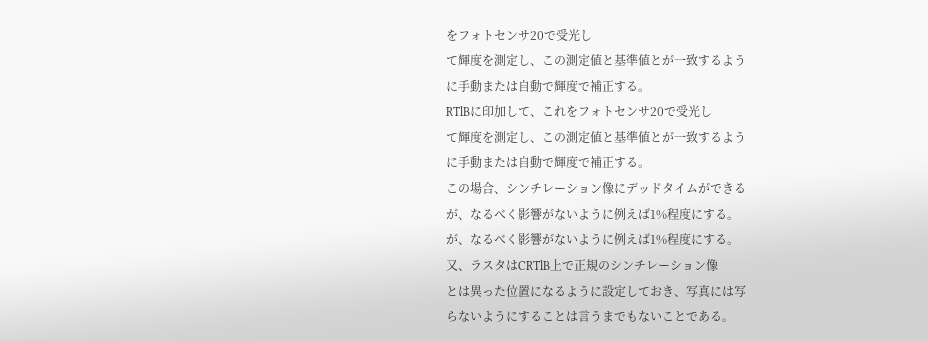をフォトセンサ20で受光し
て輝度を測定し、この測定値と基準値とが一致するよう
に手動または自動で輝度で補正する。
RTlBに印加して、これをフォトセンサ20で受光し
て輝度を測定し、この測定値と基準値とが一致するよう
に手動または自動で輝度で補正する。
この場合、シンチレーション像にデッドタイムができる
が、なるべく影響がないように例えば1%程度にする。
が、なるべく影響がないように例えば1%程度にする。
又、ラスタはCRTlB上で正規のシンチレーション像
とは異った位置になるように設定しておき、写真には写
らないようにすることは言うまでもないことである。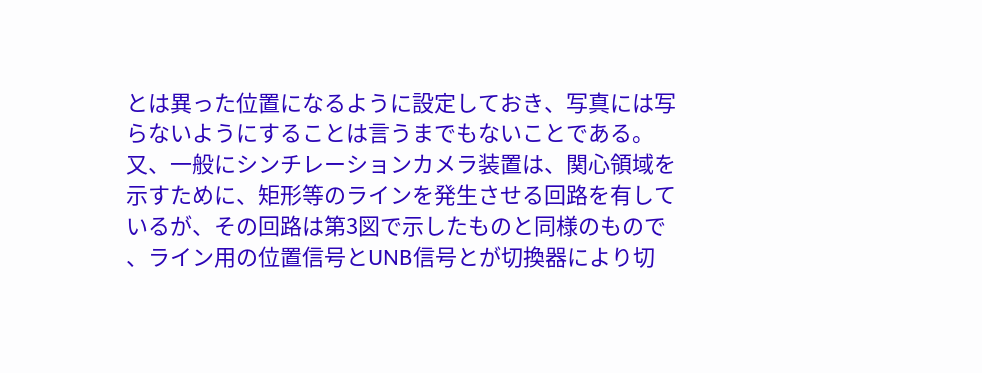とは異った位置になるように設定しておき、写真には写
らないようにすることは言うまでもないことである。
又、一般にシンチレーションカメラ装置は、関心領域を
示すために、矩形等のラインを発生させる回路を有して
いるが、その回路は第3図で示したものと同様のもので
、ライン用の位置信号とUNB信号とが切換器により切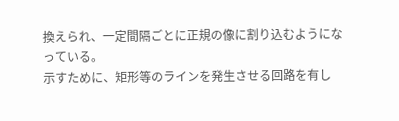換えられ、一定間隔ごとに正規の像に割り込むようにな
っている。
示すために、矩形等のラインを発生させる回路を有し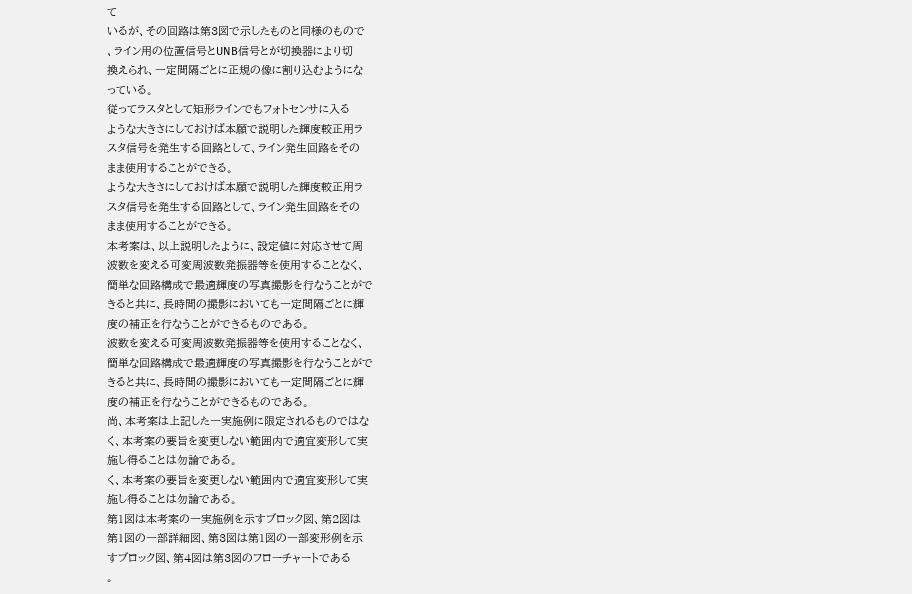て
いるが、その回路は第3図で示したものと同様のもので
、ライン用の位置信号とUNB信号とが切換器により切
換えられ、一定間隔ごとに正規の像に割り込むようにな
っている。
従ってラスタとして矩形ラインでもフォトセンサに入る
ような大きさにしておけば本願で説明した輝度較正用ラ
スタ信号を発生する回路として、ライン発生回路をその
まま使用することができる。
ような大きさにしておけば本願で説明した輝度較正用ラ
スタ信号を発生する回路として、ライン発生回路をその
まま使用することができる。
本考案は、以上説明したように、設定値に対応させて周
波数を変える可変周波数発振器等を使用することなく、
簡単な回路構成で最適輝度の写真撮影を行なうことがで
きると共に、長時間の撮影においても一定間隔ごとに輝
度の補正を行なうことができるものである。
波数を変える可変周波数発振器等を使用することなく、
簡単な回路構成で最適輝度の写真撮影を行なうことがで
きると共に、長時間の撮影においても一定間隔ごとに輝
度の補正を行なうことができるものである。
尚、本考案は上記した一実施例に限定されるものではな
く、本考案の要旨を変更しない範囲内で適宜変形して実
施し得ることは勿論である。
く、本考案の要旨を変更しない範囲内で適宜変形して実
施し得ることは勿論である。
第1図は本考案の一実施例を示すブロック図、第2図は
第1図の一部詳細図、第3図は第1図の一部変形例を示
すブロック図、第4図は第3図のフローチャートである
。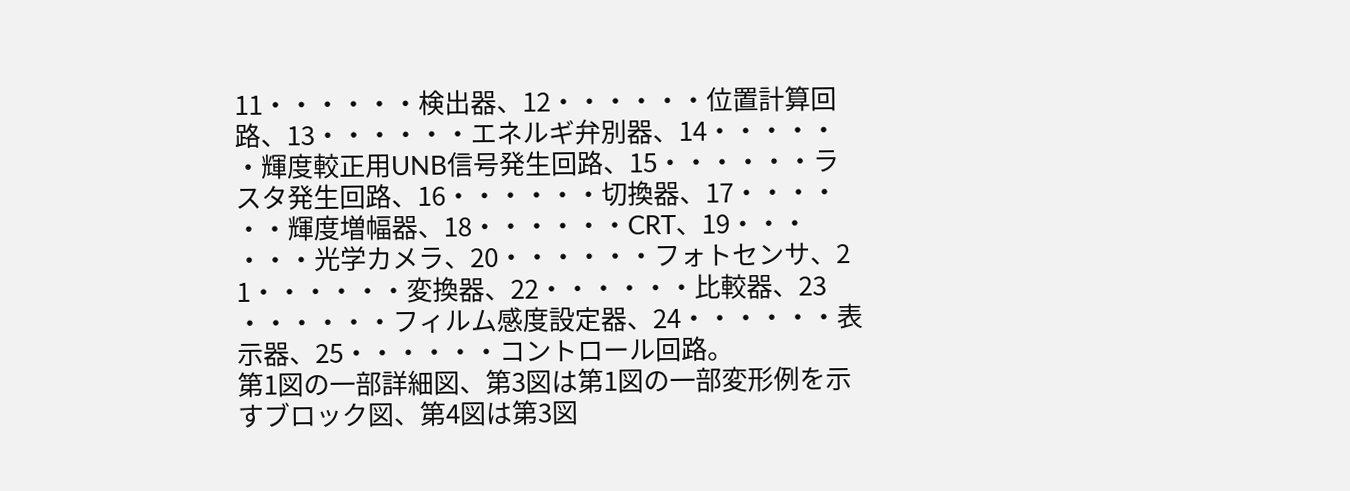11・・・・・・検出器、12・・・・・・位置計算回
路、13・・・・・・エネルギ弁別器、14・・・・・
・輝度較正用UNB信号発生回路、15・・・・・・ラ
スタ発生回路、16・・・・・・切換器、17・・・・
・・輝度増幅器、18・・・・・・CRT、19・・・
・・・光学カメラ、20・・・・・・フォトセンサ、2
1・・・・・・変換器、22・・・・・・比較器、23
・・・・・・フィルム感度設定器、24・・・・・・表
示器、25・・・・・・コントロール回路。
第1図の一部詳細図、第3図は第1図の一部変形例を示
すブロック図、第4図は第3図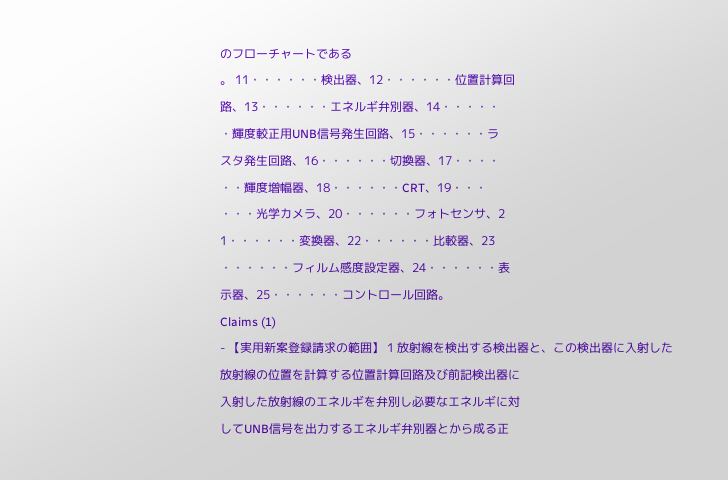のフローチャートである
。 11・・・・・・検出器、12・・・・・・位置計算回
路、13・・・・・・エネルギ弁別器、14・・・・・
・輝度較正用UNB信号発生回路、15・・・・・・ラ
スタ発生回路、16・・・・・・切換器、17・・・・
・・輝度増幅器、18・・・・・・CRT、19・・・
・・・光学カメラ、20・・・・・・フォトセンサ、2
1・・・・・・変換器、22・・・・・・比較器、23
・・・・・・フィルム感度設定器、24・・・・・・表
示器、25・・・・・・コントロール回路。
Claims (1)
- 【実用新案登録請求の範囲】 1 放射線を検出する検出器と、この検出器に入射した
放射線の位置を計算する位置計算回路及び前記検出器に
入射した放射線のエネルギを弁別し必要なエネルギに対
してUNB信号を出力するエネルギ弁別器とから成る正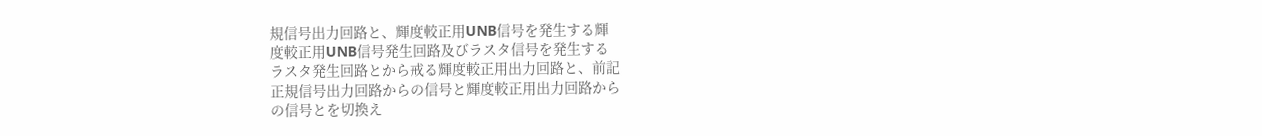規信号出力回路と、輝度較正用UNB信号を発生する輝
度較正用UNB信号発生回路及びラスタ信号を発生する
ラスタ発生回路とから戒る輝度較正用出力回路と、前記
正規信号出力回路からの信号と輝度較正用出力回路から
の信号とを切換え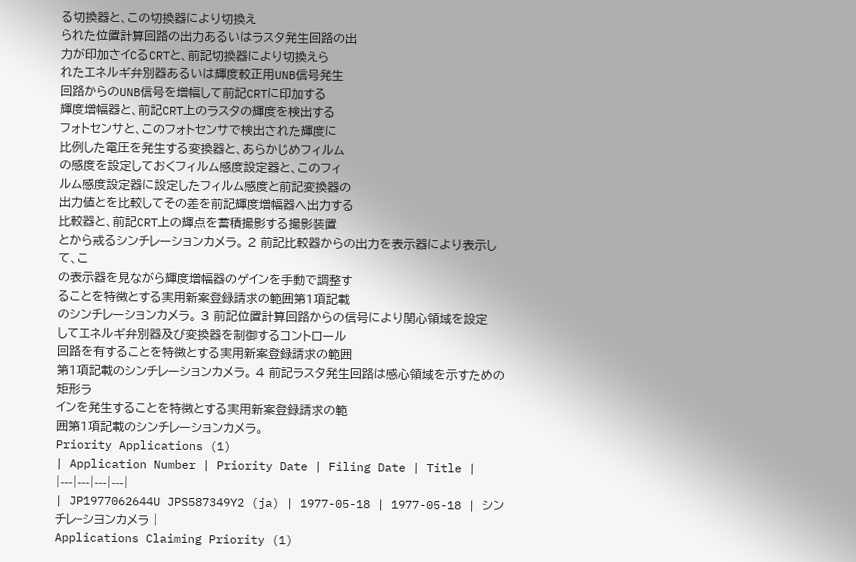る切換器と、この切換器により切換え
られた位置計算回路の出力あるいはラスタ発生回路の出
力が印加さイCるCRTと、前記切換器により切換えら
れたエネルギ弁別器あるいは輝度較正用UNB信号発生
回路からのUNB信号を増幅して前記CRTに印加する
輝度増幅器と、前記CRT上のラスタの輝度を検出する
フォトセンサと、このフォトセンサで検出された輝度に
比例した電圧を発生する変換器と、あらかじめフィルム
の感度を設定しておくフィルム感度設定器と、このフィ
ルム感度設定器に設定したフィルム感度と前記変換器の
出力値とを比較してその差を前記輝度増幅器へ出力する
比較器と、前記CRT上の輝点を蓄積撮影する撮影装置
とから戒るシンチレーションカメラ。 2 前記比較器からの出力を表示器により表示して、こ
の表示器を見ながら輝度増幅器のゲインを手動で調整す
ることを特徴とする実用新案登録請求の範囲第1項記載
のシンチレーションカメラ。 3 前記位置計算回路からの信号により関心領域を設定
してエネルギ弁別器及び変換器を制御するコントロール
回路を有することを特徴とする実用新案登録請求の範囲
第1項記載のシンチレーションカメラ。 4 前記ラスタ発生回路は感心領域を示すための矩形ラ
インを発生することを特徴とする実用新案登録請求の範
囲第1項記載のシンチレーションカメラ。
Priority Applications (1)
| Application Number | Priority Date | Filing Date | Title |
|---|---|---|---|
| JP1977062644U JPS587349Y2 (ja) | 1977-05-18 | 1977-05-18 | シンチレ−シヨンカメラ |
Applications Claiming Priority (1)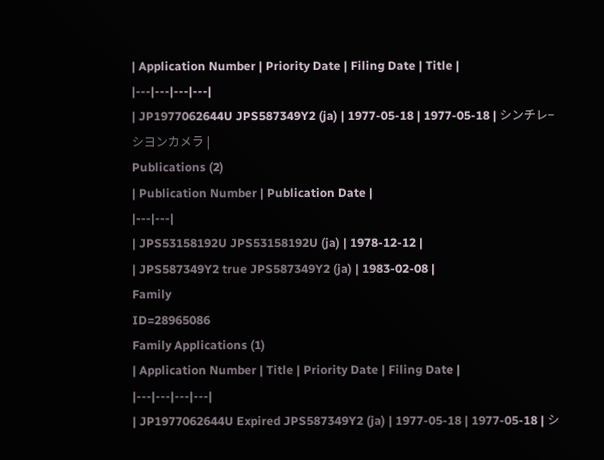| Application Number | Priority Date | Filing Date | Title |
|---|---|---|---|
| JP1977062644U JPS587349Y2 (ja) | 1977-05-18 | 1977-05-18 | シンチレ−シヨンカメラ |
Publications (2)
| Publication Number | Publication Date |
|---|---|
| JPS53158192U JPS53158192U (ja) | 1978-12-12 |
| JPS587349Y2 true JPS587349Y2 (ja) | 1983-02-08 |
Family
ID=28965086
Family Applications (1)
| Application Number | Title | Priority Date | Filing Date |
|---|---|---|---|
| JP1977062644U Expired JPS587349Y2 (ja) | 1977-05-18 | 1977-05-18 | シ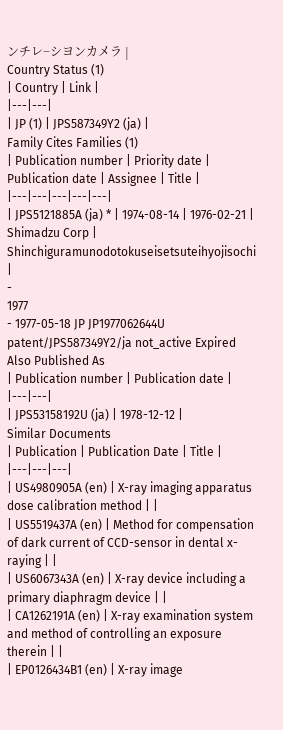ンチレ−シヨンカメラ |
Country Status (1)
| Country | Link |
|---|---|
| JP (1) | JPS587349Y2 (ja) |
Family Cites Families (1)
| Publication number | Priority date | Publication date | Assignee | Title |
|---|---|---|---|---|
| JPS5121885A (ja) * | 1974-08-14 | 1976-02-21 | Shimadzu Corp | Shinchiguramunodotokuseisetsuteihyojisochi |
-
1977
- 1977-05-18 JP JP1977062644U patent/JPS587349Y2/ja not_active Expired
Also Published As
| Publication number | Publication date |
|---|---|
| JPS53158192U (ja) | 1978-12-12 |
Similar Documents
| Publication | Publication Date | Title |
|---|---|---|
| US4980905A (en) | X-ray imaging apparatus dose calibration method | |
| US5519437A (en) | Method for compensation of dark current of CCD-sensor in dental x-raying | |
| US6067343A (en) | X-ray device including a primary diaphragm device | |
| CA1262191A (en) | X-ray examination system and method of controlling an exposure therein | |
| EP0126434B1 (en) | X-ray image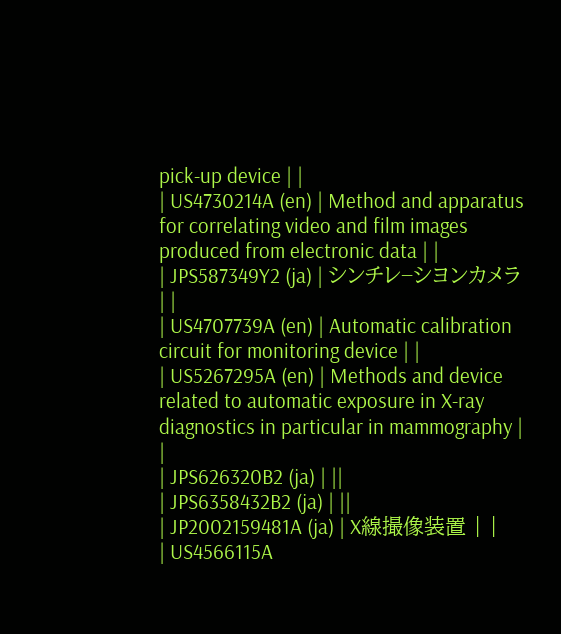pick-up device | |
| US4730214A (en) | Method and apparatus for correlating video and film images produced from electronic data | |
| JPS587349Y2 (ja) | シンチレ−シヨンカメラ | |
| US4707739A (en) | Automatic calibration circuit for monitoring device | |
| US5267295A (en) | Methods and device related to automatic exposure in X-ray diagnostics in particular in mammography | |
| JPS626320B2 (ja) | ||
| JPS6358432B2 (ja) | ||
| JP2002159481A (ja) | X線撮像装置 | |
| US4566115A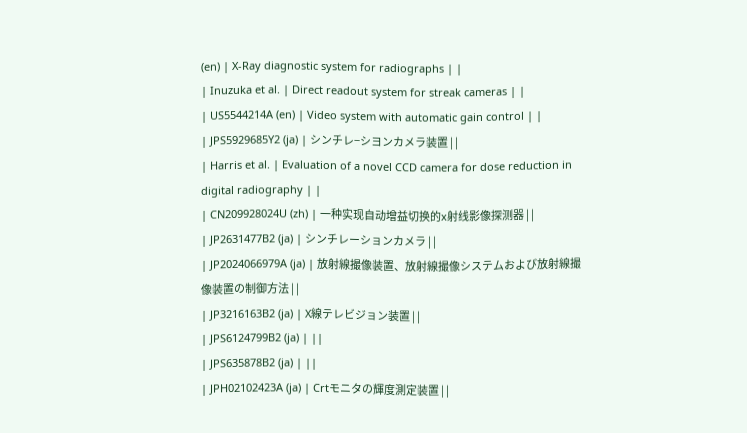(en) | X-Ray diagnostic system for radiographs | |
| Inuzuka et al. | Direct readout system for streak cameras | |
| US5544214A (en) | Video system with automatic gain control | |
| JPS5929685Y2 (ja) | シンチレ−シヨンカメラ装置 | |
| Harris et al. | Evaluation of a novel CCD camera for dose reduction in digital radiography | |
| CN209928024U (zh) | 一种实现自动增益切换的x射线影像探测器 | |
| JP2631477B2 (ja) | シンチレーションカメラ | |
| JP2024066979A (ja) | 放射線撮像装置、放射線撮像システムおよび放射線撮像装置の制御方法 | |
| JP3216163B2 (ja) | X線テレビジョン装置 | |
| JPS6124799B2 (ja) | ||
| JPS635878B2 (ja) | ||
| JPH02102423A (ja) | Crtモニタの輝度測定装置 | |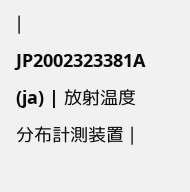| JP2002323381A (ja) | 放射温度分布計測装置 |